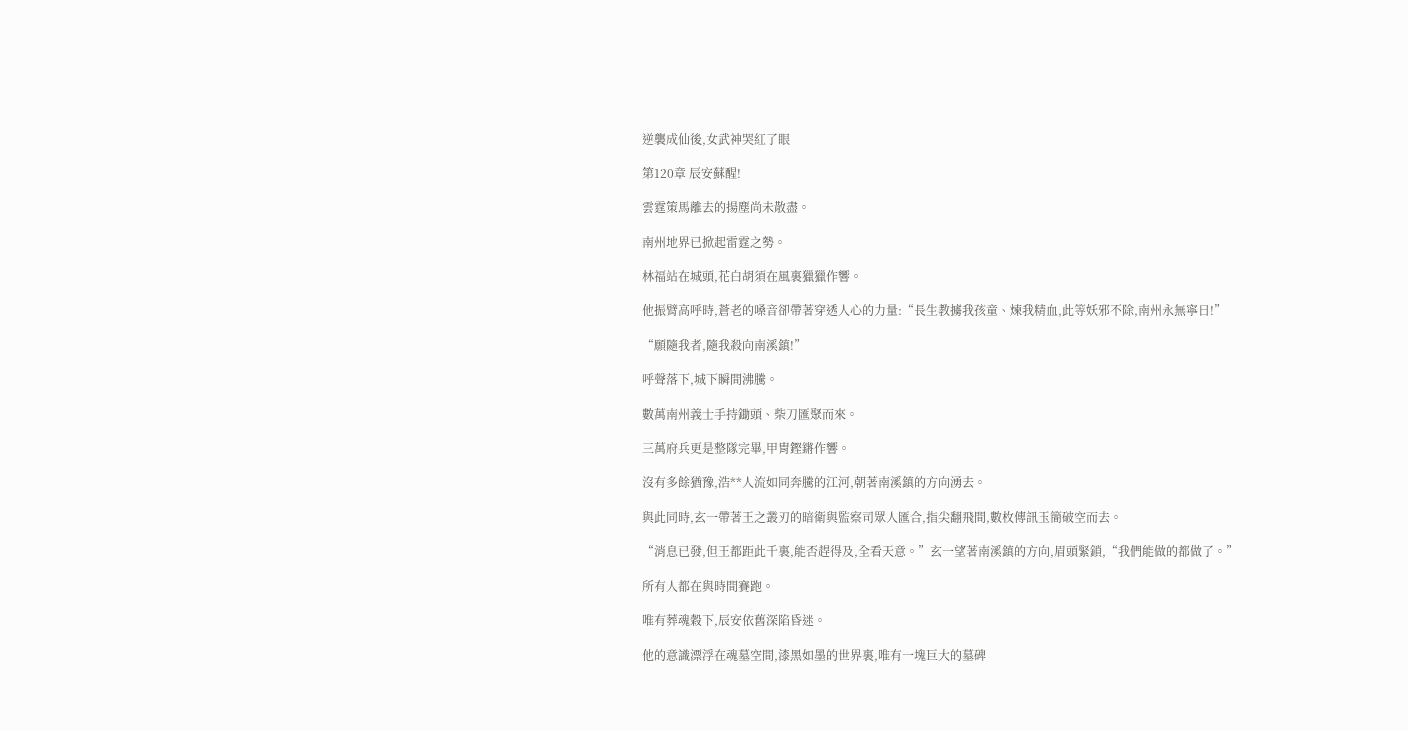逆襲成仙後,女武神哭紅了眼

第120章 辰安蘇醒!

雲霆策馬離去的揚塵尚未散盡。

南州地界已掀起雷霆之勢。

林福站在城頭,花白胡須在風裏獵獵作響。

他振臂高呼時,蒼老的嗓音卻帶著穿透人心的力量:“長生教擄我孩童、煉我精血,此等妖邪不除,南州永無寧日!”

“願隨我者,隨我殺向南溪鎮!”

呼聲落下,城下瞬間沸騰。

數萬南州義士手持鋤頭、柴刀匯聚而來。

三萬府兵更是整隊完畢,甲胄鏗鏘作響。

沒有多餘猶豫,浩**人流如同奔騰的江河,朝著南溪鎮的方向湧去。

與此同時,玄一帶著王之叢刃的暗衛與監察司眾人匯合,指尖翻飛間,數枚傳訊玉簡破空而去。

“消息已發,但王都距此千裏,能否趕得及,全看天意。”玄一望著南溪鎮的方向,眉頭緊鎖,“我們能做的都做了。”

所有人都在與時間賽跑。

唯有葬魂穀下,辰安依舊深陷昏迷。

他的意識漂浮在魂墓空間,漆黑如墨的世界裏,唯有一塊巨大的墓碑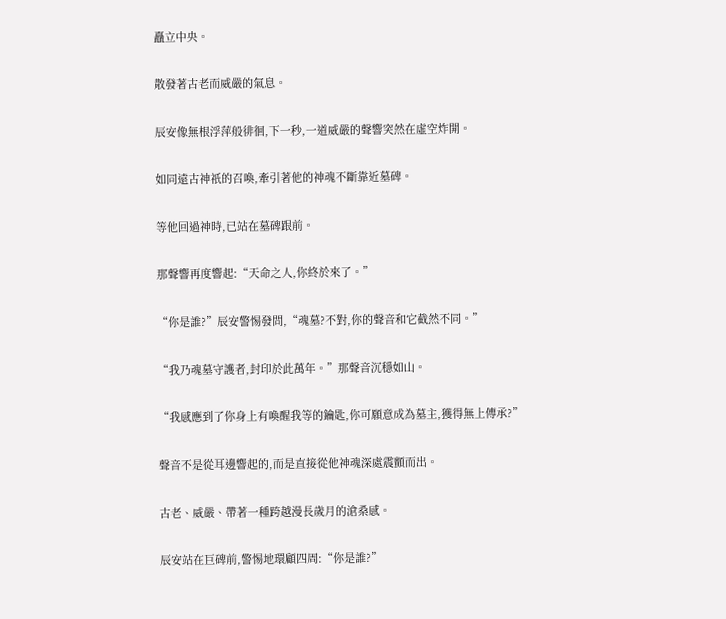矗立中央。

散發著古老而威嚴的氣息。

辰安像無根浮萍般徘徊,下一秒,一道威嚴的聲響突然在虛空炸開。

如同遠古神祇的召喚,牽引著他的神魂不斷靠近墓碑。

等他回過神時,已站在墓碑跟前。

那聲響再度響起:“天命之人,你終於來了。”

“你是誰?”辰安警惕發問,“魂墓?不對,你的聲音和它截然不同。”

“我乃魂墓守護者,封印於此萬年。”那聲音沉穩如山。

“我感應到了你身上有喚醒我等的鑰匙,你可願意成為墓主,獲得無上傳承?”

聲音不是從耳邊響起的,而是直接從他神魂深處震顫而出。

古老、威嚴、帶著一種跨越漫長歲月的滄桑感。

辰安站在巨碑前,警惕地環顧四周:“你是誰?”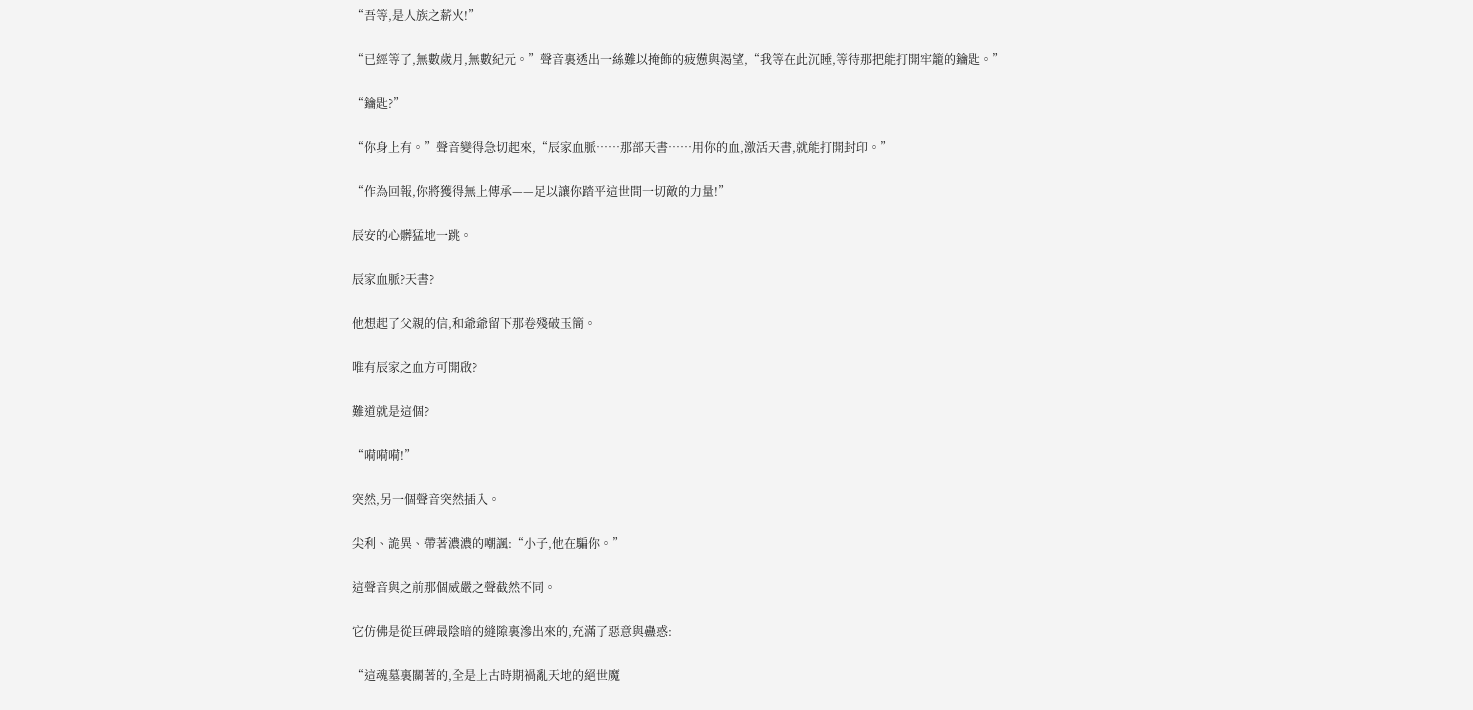“吾等,是人族之薪火!”

“已經等了,無數歲月,無數紀元。”聲音裏透出一絲難以掩飾的疲憊與渴望,“我等在此沉睡,等待那把能打開牢籠的鑰匙。”

“鑰匙?”

“你身上有。”聲音變得急切起來,“辰家血脈……那部天書……用你的血,激活天書,就能打開封印。”

“作為回報,你將獲得無上傳承——足以讓你踏平這世間一切敵的力量!”

辰安的心髒猛地一跳。

辰家血脈?天書?

他想起了父親的信,和爺爺留下那卷殘破玉簡。

唯有辰家之血方可開啟?

難道就是這個?

“嗬嗬嗬!”

突然,另一個聲音突然插入。

尖利、詭異、帶著濃濃的嘲諷:“小子,他在騙你。”

這聲音與之前那個威嚴之聲截然不同。

它仿佛是從巨碑最陰暗的縫隙裏滲出來的,充滿了惡意與蠱惑:

“這魂墓裏關著的,全是上古時期禍亂天地的絕世魔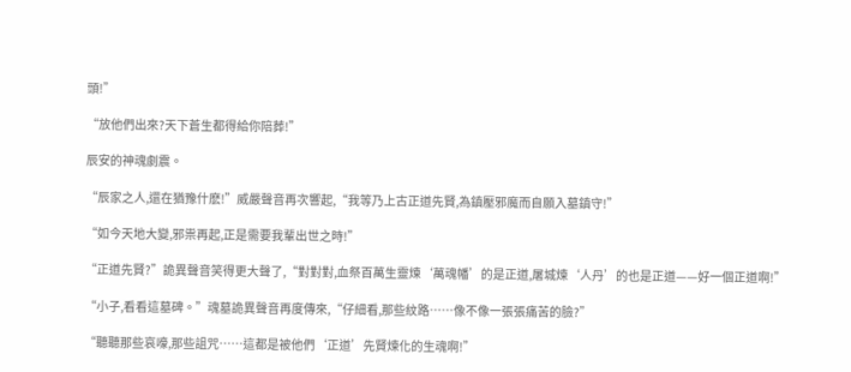頭!”

“放他們出來?天下蒼生都得給你陪葬!”

辰安的神魂劇震。

“辰家之人,還在猶豫什麽!”威嚴聲音再次響起,“我等乃上古正道先賢,為鎮壓邪魔而自願入墓鎮守!”

“如今天地大變,邪祟再起,正是需要我輩出世之時!”

“正道先賢?”詭異聲音笑得更大聲了,“對對對,血祭百萬生靈煉‘萬魂幡’的是正道,屠城煉‘人丹’的也是正道——好一個正道啊!”

“小子,看看這墓碑。”魂墓詭異聲音再度傳來,“仔細看,那些紋路……像不像一張張痛苦的臉?”

“聽聽那些哀嚎,那些詛咒……這都是被他們‘正道’先賢煉化的生魂啊!”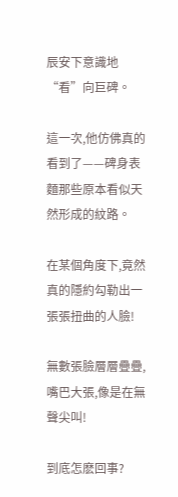辰安下意識地“看”向巨碑。

這一次,他仿佛真的看到了——碑身表麵那些原本看似天然形成的紋路。

在某個角度下,竟然真的隱約勾勒出一張張扭曲的人臉!

無數張臉層層疊疊,嘴巴大張,像是在無聲尖叫!

到底怎麽回事?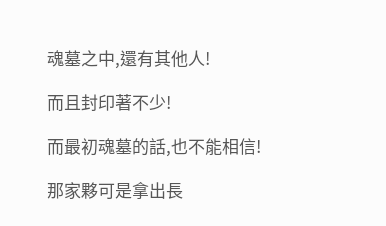魂墓之中,還有其他人!

而且封印著不少!

而最初魂墓的話,也不能相信!

那家夥可是拿出長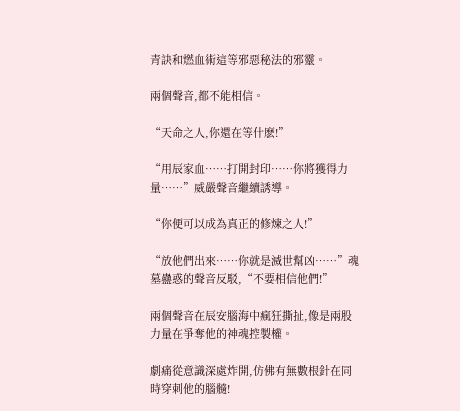青訣和燃血術這等邪惡秘法的邪靈。

兩個聲音,都不能相信。

“天命之人,你還在等什麽!”

“用辰家血……打開封印……你將獲得力量……”威嚴聲音繼續誘導。

“你便可以成為真正的修煉之人!”

“放他們出來……你就是滅世幫凶……”魂墓蠱惑的聲音反駁,“不要相信他們!”

兩個聲音在辰安腦海中瘋狂撕扯,像是兩股力量在爭奪他的神魂控製權。

劇痛從意識深處炸開,仿佛有無數根針在同時穿刺他的腦髓!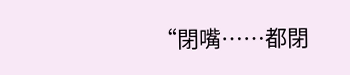“閉嘴……都閉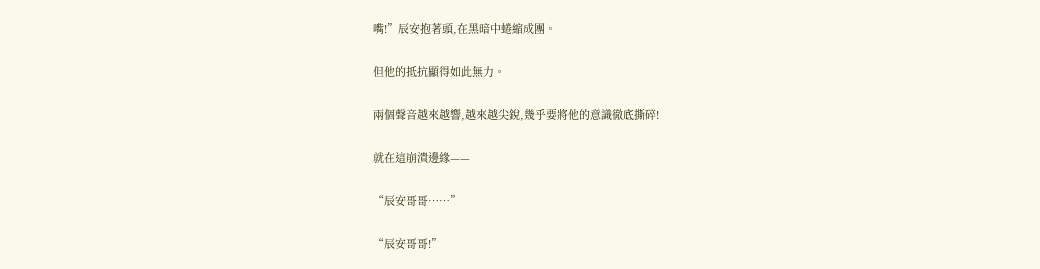嘴!”辰安抱著頭,在黑暗中蜷縮成團。

但他的抵抗顯得如此無力。

兩個聲音越來越響,越來越尖銳,幾乎要將他的意識徹底撕碎!

就在這崩潰邊緣——

“辰安哥哥……”

“辰安哥哥!”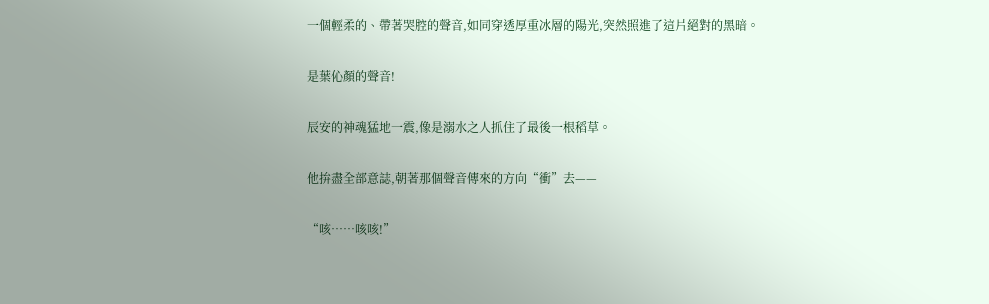一個輕柔的、帶著哭腔的聲音,如同穿透厚重冰層的陽光,突然照進了這片絕對的黑暗。

是葉伈顏的聲音!

辰安的神魂猛地一震,像是溺水之人抓住了最後一根稻草。

他拚盡全部意誌,朝著那個聲音傳來的方向“衝”去——

“咳……咳咳!”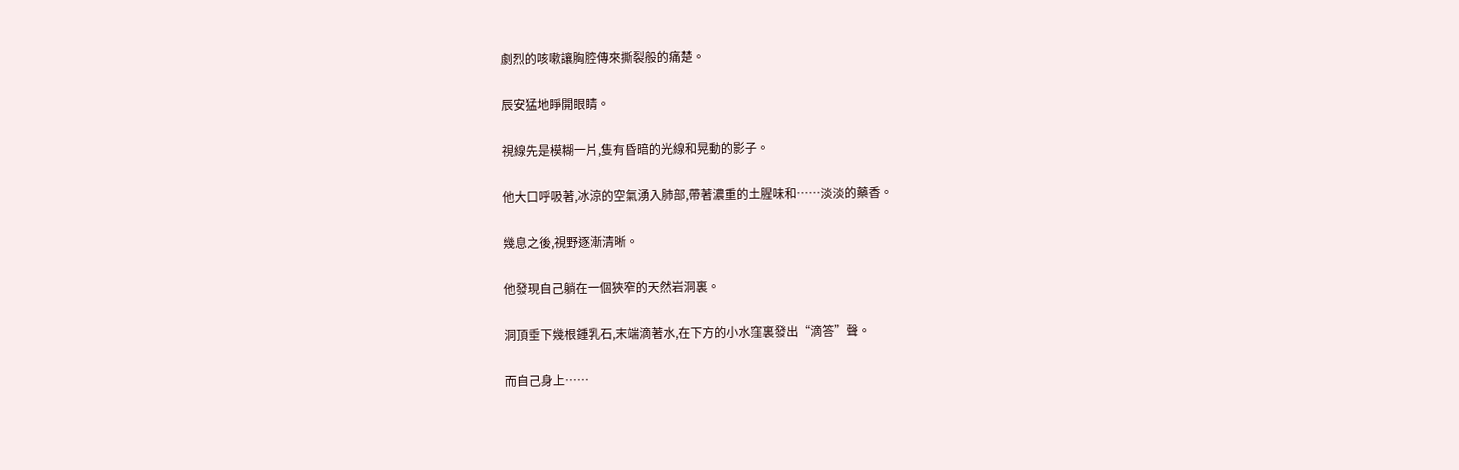劇烈的咳嗽讓胸腔傳來撕裂般的痛楚。

辰安猛地睜開眼睛。

視線先是模糊一片,隻有昏暗的光線和晃動的影子。

他大口呼吸著,冰涼的空氣湧入肺部,帶著濃重的土腥味和……淡淡的藥香。

幾息之後,視野逐漸清晰。

他發現自己躺在一個狹窄的天然岩洞裏。

洞頂垂下幾根鍾乳石,末端滴著水,在下方的小水窪裏發出“滴答”聲。

而自己身上……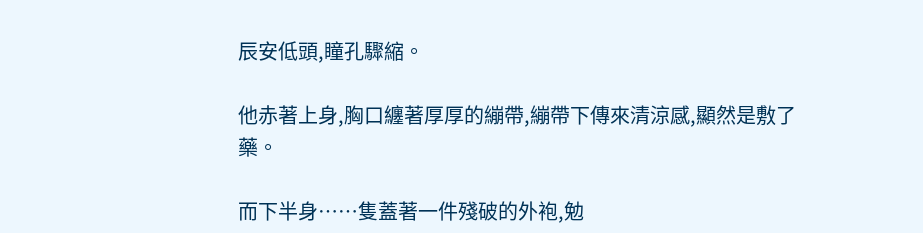辰安低頭,瞳孔驟縮。

他赤著上身,胸口纏著厚厚的繃帶,繃帶下傳來清涼感,顯然是敷了藥。

而下半身……隻蓋著一件殘破的外袍,勉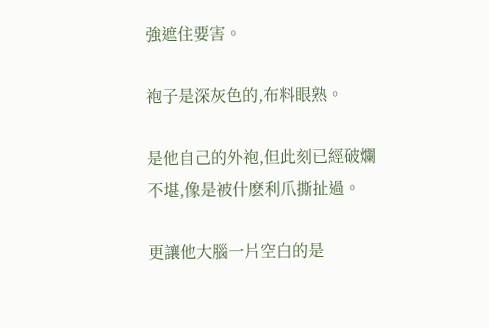強遮住要害。

袍子是深灰色的,布料眼熟。

是他自己的外袍,但此刻已經破爛不堪,像是被什麽利爪撕扯過。

更讓他大腦一片空白的是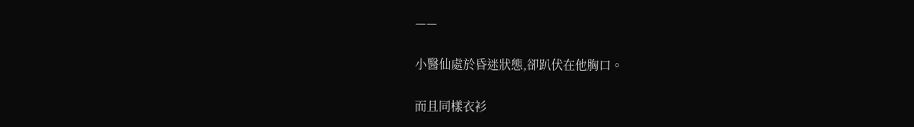——

小醫仙處於昏迷狀態,卻趴伏在他胸口。

而且同樣衣衫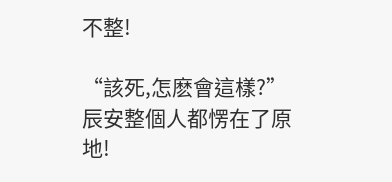不整!

“該死,怎麽會這樣?”辰安整個人都愣在了原地!